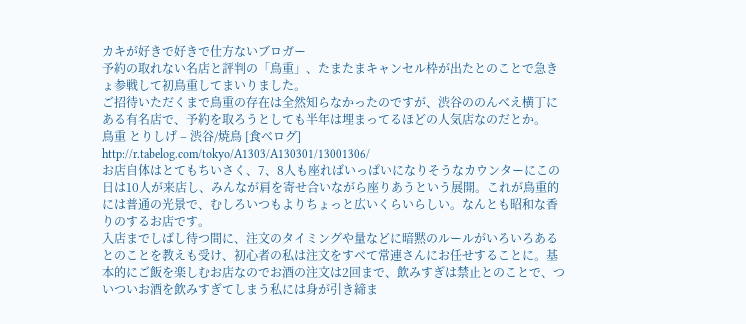カキが好きで好きで仕方ないブロガー
予約の取れない名店と評判の「鳥重」、たまたまキャンセル枠が出たとのことで急きょ参戦して初鳥重してまいりました。
ご招待いただくまで鳥重の存在は全然知らなかったのですが、渋谷ののんべえ横丁にある有名店で、予約を取ろうとしても半年は埋まってるほどの人気店なのだとか。
鳥重 とりしげ – 渋谷/焼鳥 [食べログ]
http://r.tabelog.com/tokyo/A1303/A130301/13001306/
お店自体はとてもちいさく、7、8人も座ればいっぱいになりそうなカウンターにこの日は10人が来店し、みんなが肩を寄せ合いながら座りあうという展開。これが鳥重的には普通の光景で、むしろいつもよりちょっと広いくらいらしい。なんとも昭和な香りのするお店です。
入店までしばし待つ間に、注文のタイミングや量などに暗黙のルールがいろいろあるとのことを教えも受け、初心者の私は注文をすべて常連さんにお任せすることに。基本的にご飯を楽しむお店なのでお酒の注文は2回まで、飲みすぎは禁止とのことで、ついついお酒を飲みすぎてしまう私には身が引き締ま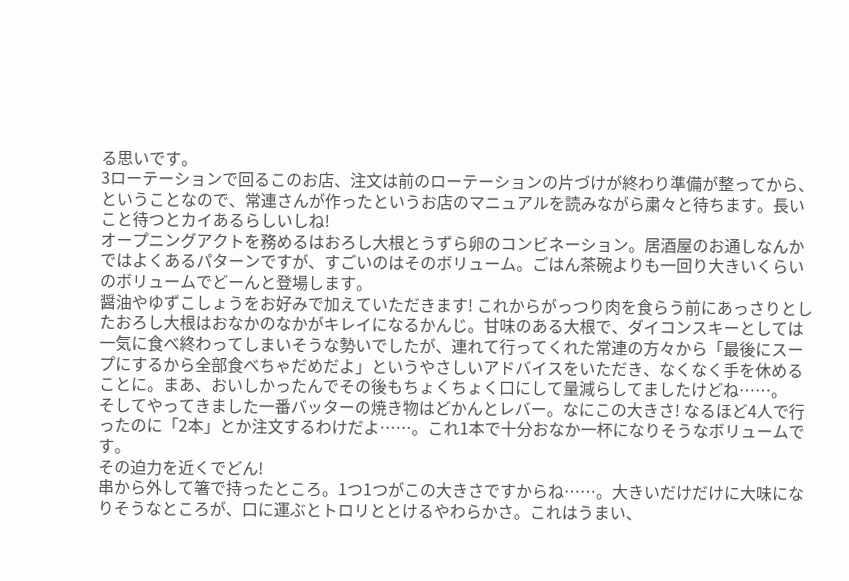る思いです。
3ローテーションで回るこのお店、注文は前のローテーションの片づけが終わり準備が整ってから、ということなので、常連さんが作ったというお店のマニュアルを読みながら粛々と待ちます。長いこと待つとカイあるらしいしね!
オープニングアクトを務めるはおろし大根とうずら卵のコンビネーション。居酒屋のお通しなんかではよくあるパターンですが、すごいのはそのボリューム。ごはん茶碗よりも一回り大きいくらいのボリュームでどーんと登場します。
醤油やゆずこしょうをお好みで加えていただきます! これからがっつり肉を食らう前にあっさりとしたおろし大根はおなかのなかがキレイになるかんじ。甘味のある大根で、ダイコンスキーとしては一気に食べ終わってしまいそうな勢いでしたが、連れて行ってくれた常連の方々から「最後にスープにするから全部食べちゃだめだよ」というやさしいアドバイスをいただき、なくなく手を休めることに。まあ、おいしかったんでその後もちょくちょく口にして量減らしてましたけどね……。
そしてやってきました一番バッターの焼き物はどかんとレバー。なにこの大きさ! なるほど4人で行ったのに「2本」とか注文するわけだよ……。これ1本で十分おなか一杯になりそうなボリュームです。
その迫力を近くでどん!
串から外して箸で持ったところ。1つ1つがこの大きさですからね……。大きいだけだけに大味になりそうなところが、口に運ぶとトロリととけるやわらかさ。これはうまい、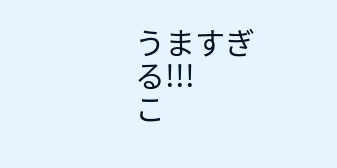うますぎる!!!
こ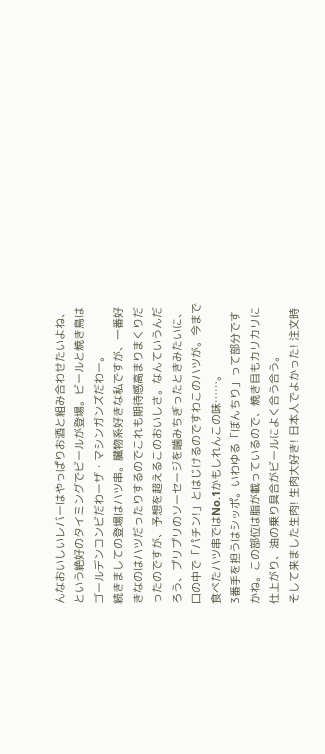んなおいしいレバーはやっぱりお酒と組み合わせたいよね、という絶好のタイミングでビールが登場。ビールと焼き鳥はゴールデンコンビだわーザ・マシンガンズだわー。
続きましての登場はハツ串。臓物系好きな私ですが、一番好きなのはハツだったりするのでこれも期待感高まりまくりだったのですが、予想を超えるこのおいしさ。なんていうんだろう、プリプリのソーセージを噛みちぎったときみたいに、口の中で「パチン!」とはじけるのですわこのハツが。今まで食べたハツ串ではNo.1かもしれんこの味……。
3番手を担うはシッポ。いわゆる「ぼんちり」って部分ですかね。この部位は脂が載っているので、焼き目もカリカリに仕上がり、油の乗り具合がビールによく合う合う。
そして来ました生肉! 生肉大好き! 日本人でよかった! 注文時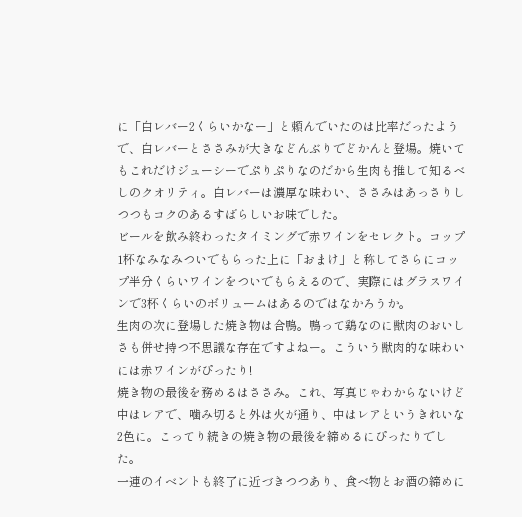に「白レバー2くらいかなー」と頼んでいたのは比率だったようで、白レバーとささみが大きなどんぶりでどかんと登場。焼いてもこれだけジューシーでぷりぷりなのだから生肉も推して知るべしのクオリティ。白レバーは濃厚な味わい、ささみはあっさりしつつもコクのあるすばらしいお味でした。
ビールを飲み終わったタイミングで赤ワインをセレクト。コップ1杯なみなみついでもらった上に「おまけ」と称してさらにコップ半分くらいワインをついでもらえるので、実際にはグラスワインで3杯くらいのボリュームはあるのではなかろうか。
生肉の次に登場した焼き物は合鴨。鴨って鶏なのに獣肉のおいしさも併せ持つ不思議な存在ですよねー。こういう獣肉的な味わいには赤ワインがぴったり!
焼き物の最後を務めるはささみ。これ、写真じゃわからないけど中はレアで、噛み切ると外は火が通り、中はレアというきれいな2色に。こってり続きの焼き物の最後を締めるにぴったりでした。
一連のイベントも終了に近づきつつあり、食べ物とお酒の締めに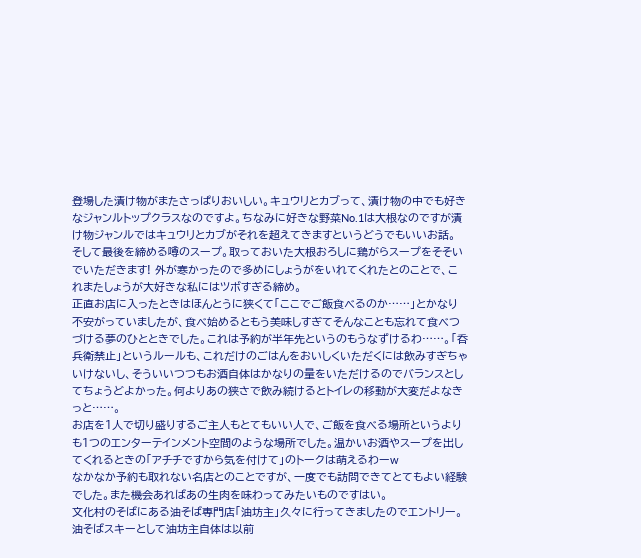登場した漬け物がまたさっぱりおいしい。キュウリとカブって、漬け物の中でも好きなジャンルトップクラスなのですよ。ちなみに好きな野菜No.1は大根なのですが漬け物ジャンルではキュウリとカブがそれを超えてきますというどうでもいいお話。
そして最後を締める噂のスープ。取っておいた大根おろしに鶏がらスープをそそいでいただきます! 外が寒かったので多めにしょうがをいれてくれたとのことで、これまたしょうが大好きな私にはツボすぎる締め。
正直お店に入ったときはほんとうに狭くて「ここでご飯食べるのか……」とかなり不安がっていましたが、食べ始めるともう美味しすぎてそんなことも忘れて食べつづける夢のひとときでした。これは予約が半年先というのもうなずけるわ……。「呑兵衛禁止」というルールも、これだけのごはんをおいしくいただくには飲みすぎちゃいけないし、そういいつつもお酒自体はかなりの量をいただけるのでバランスとしてちょうどよかった。何よりあの狭さで飲み続けるとトイレの移動が大変だよなきっと……。
お店を1人で切り盛りするご主人もとてもいい人で、ご飯を食べる場所というよりも1つのエンターテインメント空間のような場所でした。温かいお酒やスープを出してくれるときの「アチチですから気を付けて」のトークは萌えるわーw
なかなか予約も取れない名店とのことですが、一度でも訪問できてとてもよい経験でした。また機会あればあの生肉を味わってみたいものですはい。
文化村のそばにある油そば専門店「油坊主」久々に行ってきましたのでエントリー。
油そばスキーとして油坊主自体は以前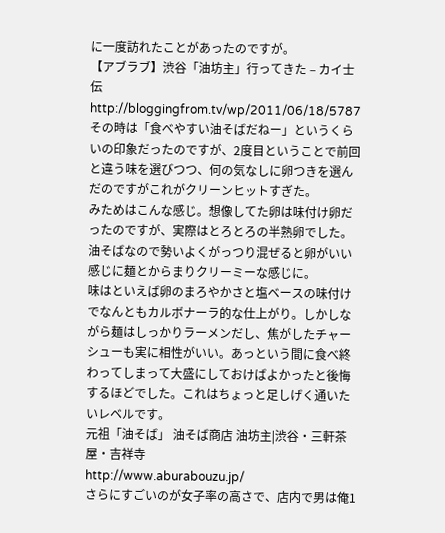に一度訪れたことがあったのですが。
【アブラブ】渋谷「油坊主」行ってきた – カイ士伝
http://bloggingfrom.tv/wp/2011/06/18/5787
その時は「食べやすい油そばだねー」というくらいの印象だったのですが、2度目ということで前回と違う味を選びつつ、何の気なしに卵つきを選んだのですがこれがクリーンヒットすぎた。
みためはこんな感じ。想像してた卵は味付け卵だったのですが、実際はとろとろの半熟卵でした。
油そばなので勢いよくがっつり混ぜると卵がいい感じに麺とからまりクリーミーな感じに。
味はといえば卵のまろやかさと塩ベースの味付けでなんともカルボナーラ的な仕上がり。しかしながら麺はしっかりラーメンだし、焦がしたチャーシューも実に相性がいい。あっという間に食べ終わってしまって大盛にしておけばよかったと後悔するほどでした。これはちょっと足しげく通いたいレベルです。
元祖「油そば」 油そば商店 油坊主|渋谷・三軒茶屋・吉祥寺
http://www.aburabouzu.jp/
さらにすごいのが女子率の高さで、店内で男は俺1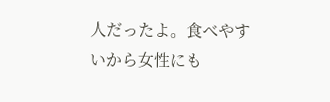人だったよ。食べやすいから女性にも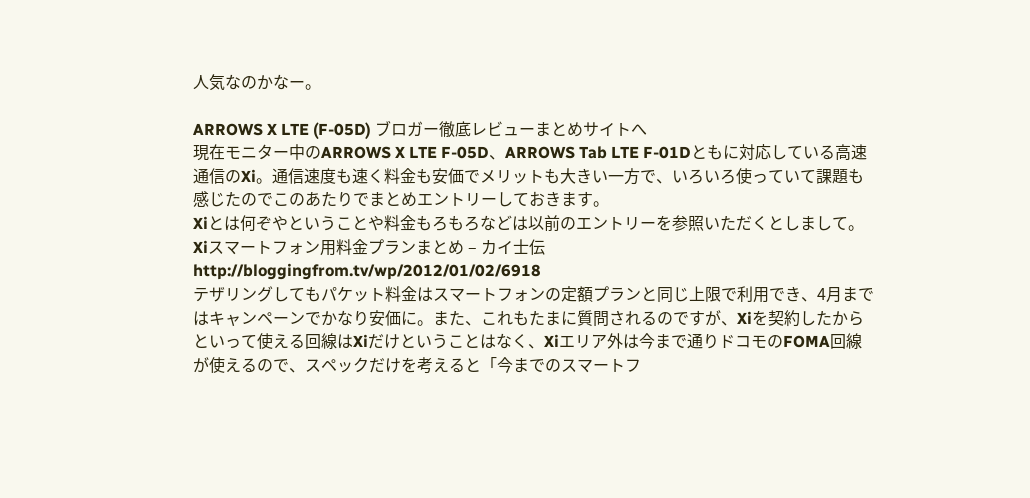人気なのかなー。

ARROWS X LTE (F-05D) ブロガー徹底レビューまとめサイトへ
現在モニター中のARROWS X LTE F-05D、ARROWS Tab LTE F-01Dともに対応している高速通信のXi。通信速度も速く料金も安価でメリットも大きい一方で、いろいろ使っていて課題も感じたのでこのあたりでまとめエントリーしておきます。
Xiとは何ぞやということや料金もろもろなどは以前のエントリーを参照いただくとしまして。
Xiスマートフォン用料金プランまとめ – カイ士伝
http://bloggingfrom.tv/wp/2012/01/02/6918
テザリングしてもパケット料金はスマートフォンの定額プランと同じ上限で利用でき、4月まではキャンペーンでかなり安価に。また、これもたまに質問されるのですが、Xiを契約したからといって使える回線はXiだけということはなく、Xiエリア外は今まで通りドコモのFOMA回線が使えるので、スペックだけを考えると「今までのスマートフ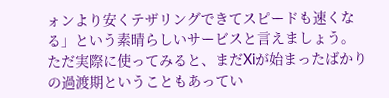ォンより安くテザリングできてスピードも速くなる」という素晴らしいサービスと言えましょう。
ただ実際に使ってみると、まだXiが始まったばかりの過渡期ということもあってい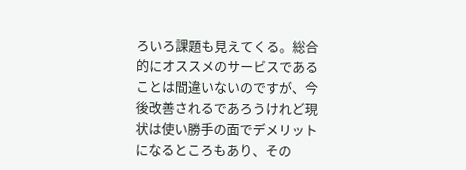ろいろ課題も見えてくる。総合的にオススメのサービスであることは間違いないのですが、今後改善されるであろうけれど現状は使い勝手の面でデメリットになるところもあり、その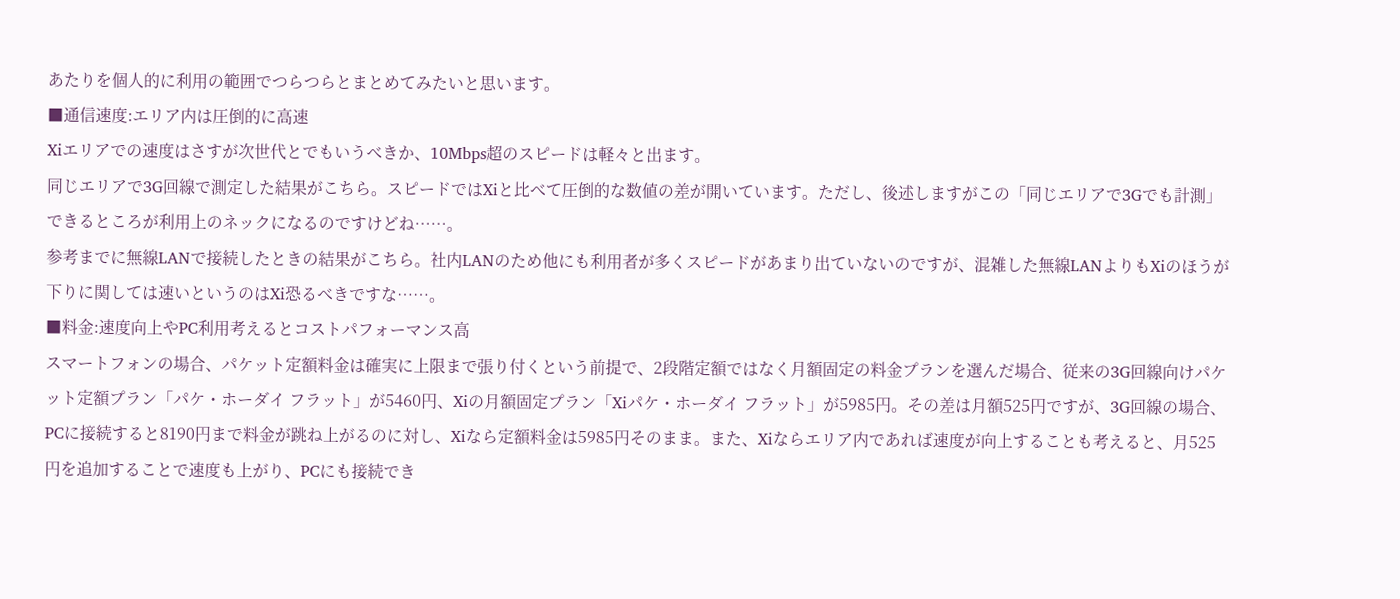あたりを個人的に利用の範囲でつらつらとまとめてみたいと思います。
■通信速度:エリア内は圧倒的に高速
Xiエリアでの速度はさすが次世代とでもいうべきか、10Mbps超のスピードは軽々と出ます。
同じエリアで3G回線で測定した結果がこちら。スピードではXiと比べて圧倒的な数値の差が開いています。ただし、後述しますがこの「同じエリアで3Gでも計測」できるところが利用上のネックになるのですけどね……。
参考までに無線LANで接続したときの結果がこちら。社内LANのため他にも利用者が多くスピードがあまり出ていないのですが、混雑した無線LANよりもXiのほうが下りに関しては速いというのはXi恐るべきですな……。
■料金:速度向上やPC利用考えるとコストパフォーマンス高
スマートフォンの場合、パケット定額料金は確実に上限まで張り付くという前提で、2段階定額ではなく月額固定の料金プランを選んだ場合、従来の3G回線向けパケット定額プラン「パケ・ホーダイ フラット」が5460円、Xiの月額固定プラン「Xiパケ・ホーダイ フラット」が5985円。その差は月額525円ですが、3G回線の場合、PCに接続すると8190円まで料金が跳ね上がるのに対し、Xiなら定額料金は5985円そのまま。また、Xiならエリア内であれば速度が向上することも考えると、月525円を追加することで速度も上がり、PCにも接続でき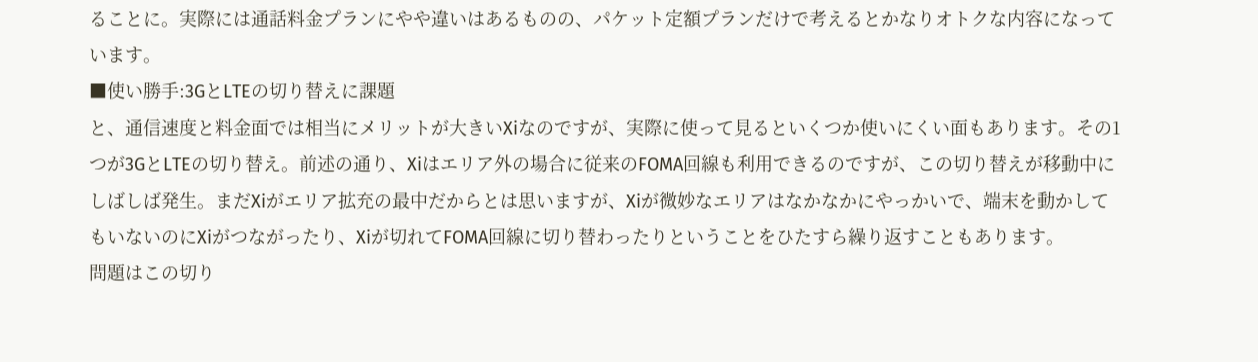ることに。実際には通話料金プランにやや違いはあるものの、パケット定額プランだけで考えるとかなりオトクな内容になっています。
■使い勝手:3GとLTEの切り替えに課題
と、通信速度と料金面では相当にメリットが大きいXiなのですが、実際に使って見るといくつか使いにくい面もあります。その1つが3GとLTEの切り替え。前述の通り、Xiはエリア外の場合に従来のFOMA回線も利用できるのですが、この切り替えが移動中にしばしば発生。まだXiがエリア拡充の最中だからとは思いますが、Xiが微妙なエリアはなかなかにやっかいで、端末を動かしてもいないのにXiがつながったり、Xiが切れてFOMA回線に切り替わったりということをひたすら繰り返すこともあります。
問題はこの切り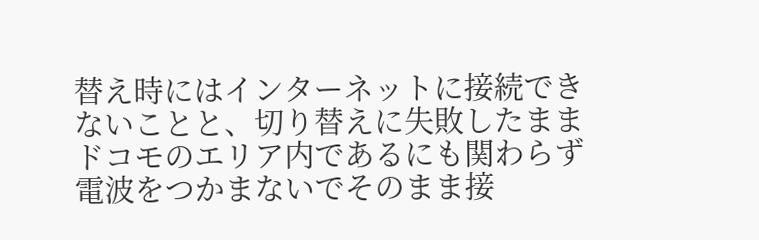替え時にはインターネットに接続できないことと、切り替えに失敗したままドコモのエリア内であるにも関わらず電波をつかまないでそのまま接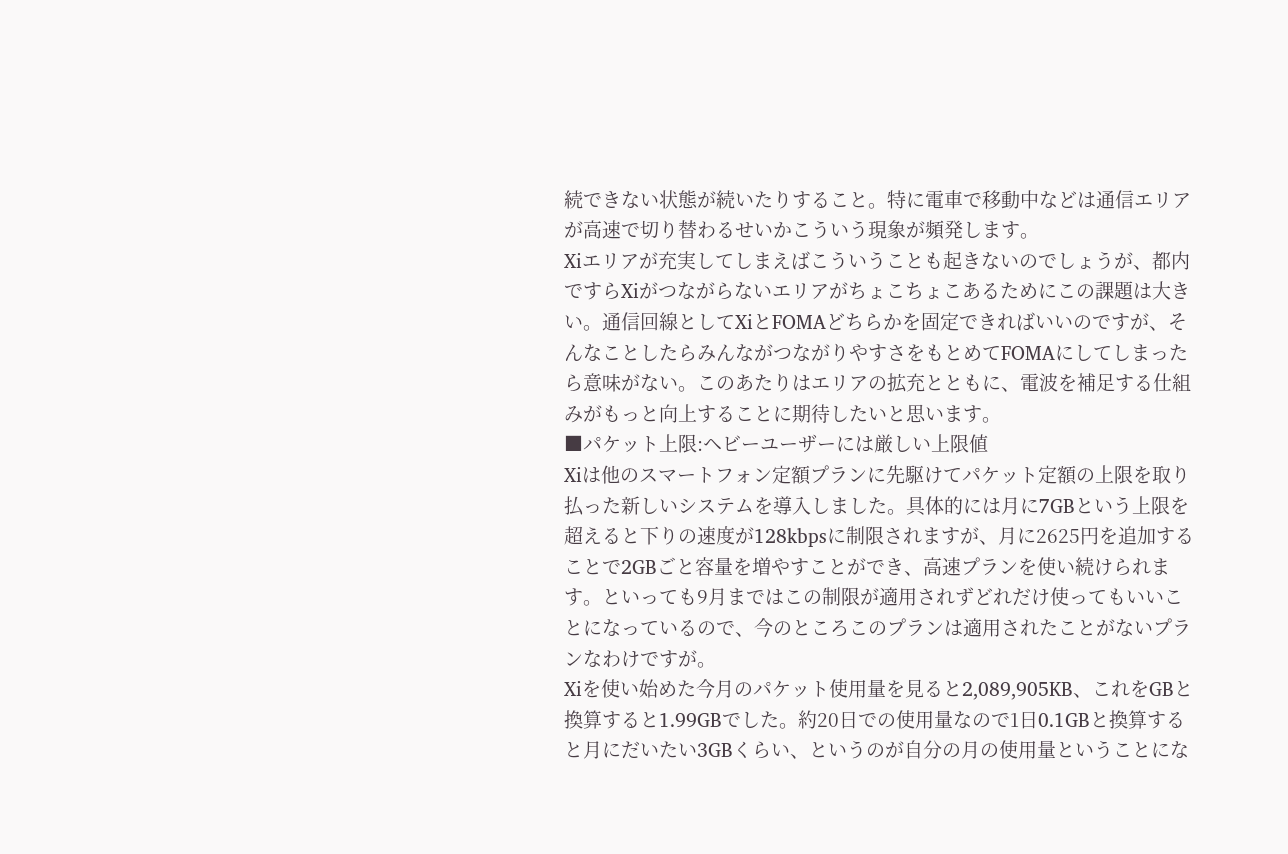続できない状態が続いたりすること。特に電車で移動中などは通信エリアが高速で切り替わるせいかこういう現象が頻発します。
Xiエリアが充実してしまえばこういうことも起きないのでしょうが、都内ですらXiがつながらないエリアがちょこちょこあるためにこの課題は大きい。通信回線としてXiとFOMAどちらかを固定できればいいのですが、そんなことしたらみんながつながりやすさをもとめてFOMAにしてしまったら意味がない。このあたりはエリアの拡充とともに、電波を補足する仕組みがもっと向上することに期待したいと思います。
■パケット上限:ヘビーユーザーには厳しい上限値
Xiは他のスマートフォン定額プランに先駆けてパケット定額の上限を取り払った新しいシステムを導入しました。具体的には月に7GBという上限を超えると下りの速度が128kbpsに制限されますが、月に2625円を追加することで2GBごと容量を増やすことができ、高速プランを使い続けられます。といっても9月まではこの制限が適用されずどれだけ使ってもいいことになっているので、今のところこのプランは適用されたことがないプランなわけですが。
Xiを使い始めた今月のパケット使用量を見ると2,089,905KB、これをGBと換算すると1.99GBでした。約20日での使用量なので1日0.1GBと換算すると月にだいたい3GBくらい、というのが自分の月の使用量ということにな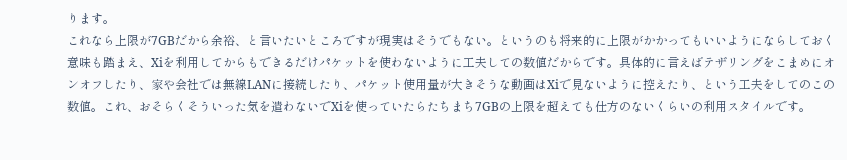ります。
これなら上限が7GBだから余裕、と言いたいところですが現実はそうでもない。というのも将来的に上限がかかってもいいようにならしておく意味も踏まえ、Xiを利用してからもできるだけパケットを使わないように工夫しての数値だからです。具体的に言えばテザリングをこまめにオンオフしたり、家や会社では無線LANに接続したり、パケット使用量が大きそうな動画はXiで見ないように控えたり、という工夫をしてのこの数値。これ、おそらくそういった気を遣わないでXiを使っていたらたちまち7GBの上限を超えても仕方のないくらいの利用スタイルです。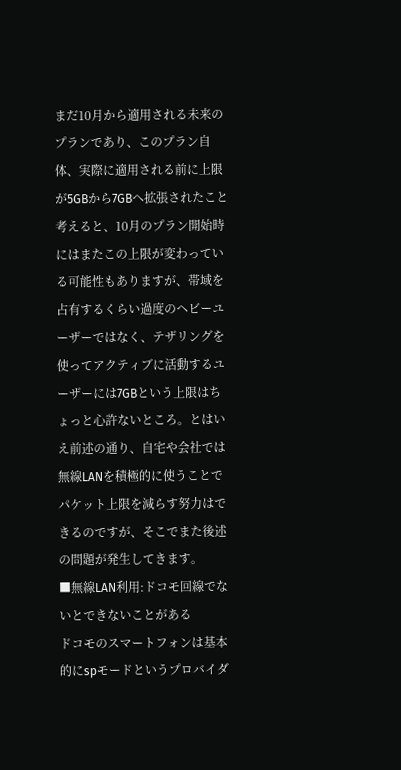まだ10月から適用される未来のプランであり、このプラン自体、実際に適用される前に上限が5GBから7GBへ拡張されたこと考えると、10月のプラン開始時にはまたこの上限が変わっている可能性もありますが、帯域を占有するくらい過度のヘビーユーザーではなく、テザリングを使ってアクティブに活動するユーザーには7GBという上限はちょっと心許ないところ。とはいえ前述の通り、自宅や会社では無線LANを積極的に使うことでパケット上限を減らす努力はできるのですが、そこでまた後述の問題が発生してきます。
■無線LAN利用:ドコモ回線でないとできないことがある
ドコモのスマートフォンは基本的にspモードというプロバイダ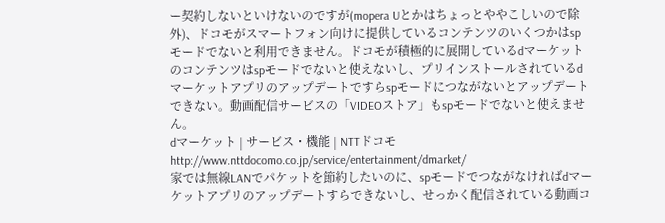ー契約しないといけないのですが(mopera Uとかはちょっとややこしいので除外)、ドコモがスマートフォン向けに提供しているコンテンツのいくつかはspモードでないと利用できません。ドコモが積極的に展開しているdマーケットのコンテンツはspモードでないと使えないし、プリインストールされているdマーケットアプリのアップデートですらspモードにつながないとアップデートできない。動画配信サービスの「VIDEOストア」もspモードでないと使えません。
dマーケット | サービス・機能 | NTTドコモ
http://www.nttdocomo.co.jp/service/entertainment/dmarket/
家では無線LANでパケットを節約したいのに、spモードでつながなければdマーケットアプリのアップデートすらできないし、せっかく配信されている動画コ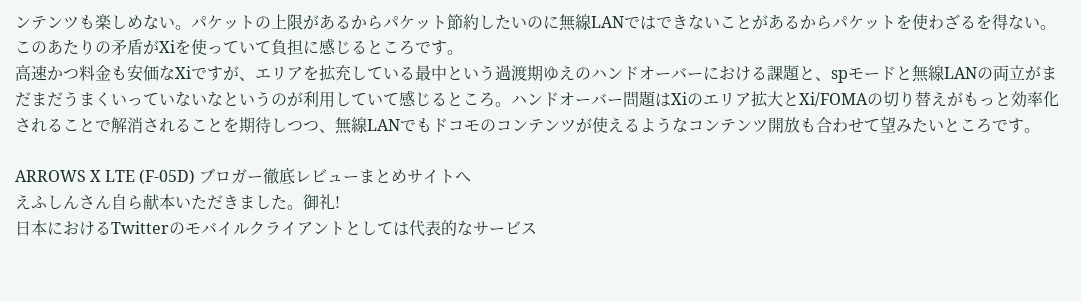ンテンツも楽しめない。パケットの上限があるからパケット節約したいのに無線LANではできないことがあるからパケットを使わざるを得ない。このあたりの矛盾がXiを使っていて負担に感じるところです。
高速かつ料金も安価なXiですが、エリアを拡充している最中という過渡期ゆえのハンドオーバーにおける課題と、spモードと無線LANの両立がまだまだうまくいっていないなというのが利用していて感じるところ。ハンドオーバー問題はXiのエリア拡大とXi/FOMAの切り替えがもっと効率化されることで解消されることを期待しつつ、無線LANでもドコモのコンテンツが使えるようなコンテンツ開放も合わせて望みたいところです。

ARROWS X LTE (F-05D) ブロガー徹底レビューまとめサイトへ
えふしんさん自ら献本いただきました。御礼!
日本におけるTwitterのモバイルクライアントとしては代表的なサービス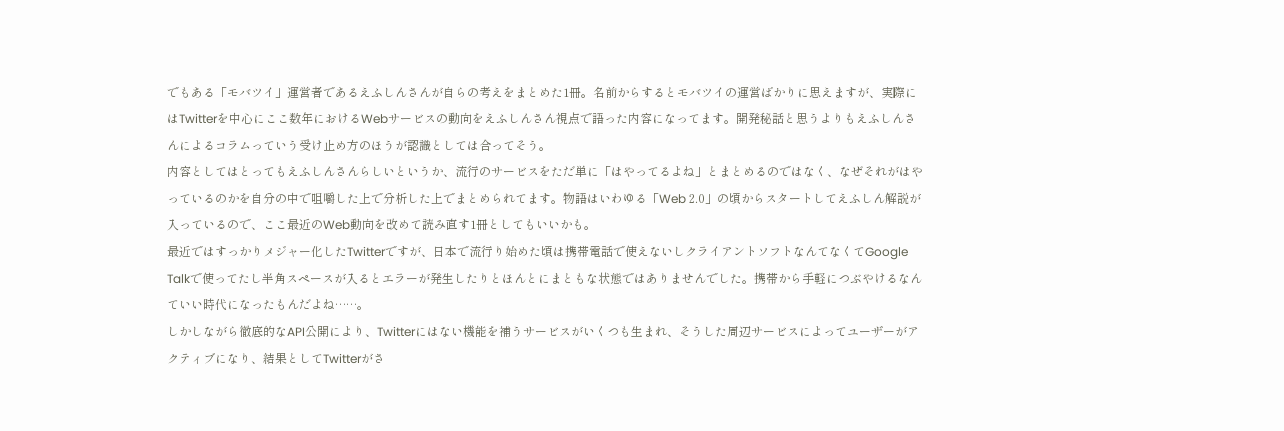でもある「モバツイ」運営者であるえふしんさんが自らの考えをまとめた1冊。名前からするとモバツイの運営ばかりに思えますが、実際にはTwitterを中心にここ数年におけるWebサービスの動向をえふしんさん視点で語った内容になってます。開発秘話と思うよりもえふしんさんによるコラムっていう受け止め方のほうが認識としては合ってそう。
内容としてはとってもえふしんさんらしいというか、流行のサービスをただ単に「はやってるよね」とまとめるのではなく、なぜそれがはやっているのかを自分の中で咀嚼した上で分析した上でまとめられてます。物語はいわゆる「Web 2.0」の頃からスタートしてえふしん解説が入っているので、ここ最近のWeb動向を改めて読み直す1冊としてもいいかも。
最近ではすっかりメジャー化したTwitterですが、日本で流行り始めた頃は携帯電話で使えないしクライアントソフトなんてなくてGoogle Talkで使ってたし半角スペースが入るとエラーが発生したりとほんとにまともな状態ではありませんでした。携帯から手軽につぶやけるなんていい時代になったもんだよね……。
しかしながら徹底的なAPI公開により、Twitterにはない機能を補うサービスがいくつも生まれ、そうした周辺サービスによってユーザーがアクティブになり、結果としてTwitterがさ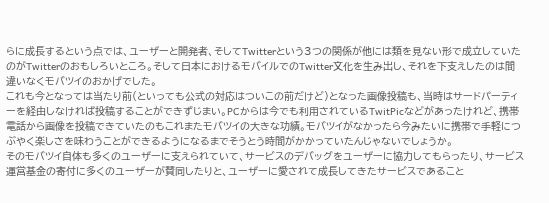らに成長するという点では、ユーザーと開発者、そしてTwitterという3つの関係が他には類を見ない形で成立していたのがTwitterのおもしろいところ。そして日本におけるモバイルでのTwitter文化を生み出し、それを下支えしたのは間違いなくモバツイのおかげでした。
これも今となっては当たり前(といっても公式の対応はついこの前だけど)となった画像投稿も、当時はサードパーティーを経由しなければ投稿することができずじまい。PCからは今でも利用されているTwitPicなどがあったけれど、携帯電話から画像を投稿できていたのもこれまたモバツイの大きな功績。モバツイがなかったら今みたいに携帯で手軽につぶやく楽しさを味わうことができるようになるまでそうとう時間がかかっていたんじゃないでしょうか。
そのモバツイ自体も多くのユーザーに支えられていて、サービスのデバッグをユーザーに協力してもらったり、サービス運営基金の寄付に多くのユーザーが賛同したりと、ユーザーに愛されて成長してきたサービスであること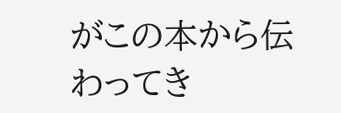がこの本から伝わってき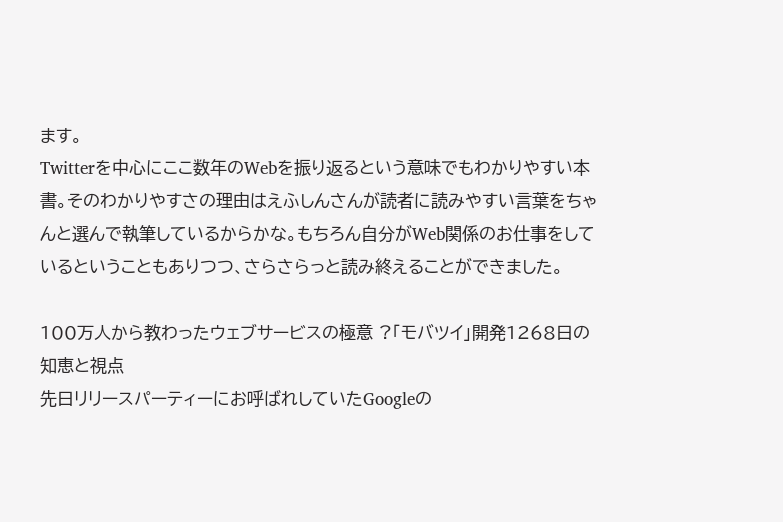ます。
Twitterを中心にここ数年のWebを振り返るという意味でもわかりやすい本書。そのわかりやすさの理由はえふしんさんが読者に読みやすい言葉をちゃんと選んで執筆しているからかな。もちろん自分がWeb関係のお仕事をしているということもありつつ、さらさらっと読み終えることができました。

100万人から教わったウェブサービスの極意 ?「モバツイ」開発1268日の知恵と視点
先日リリースパーティーにお呼ばれしていたGoogleの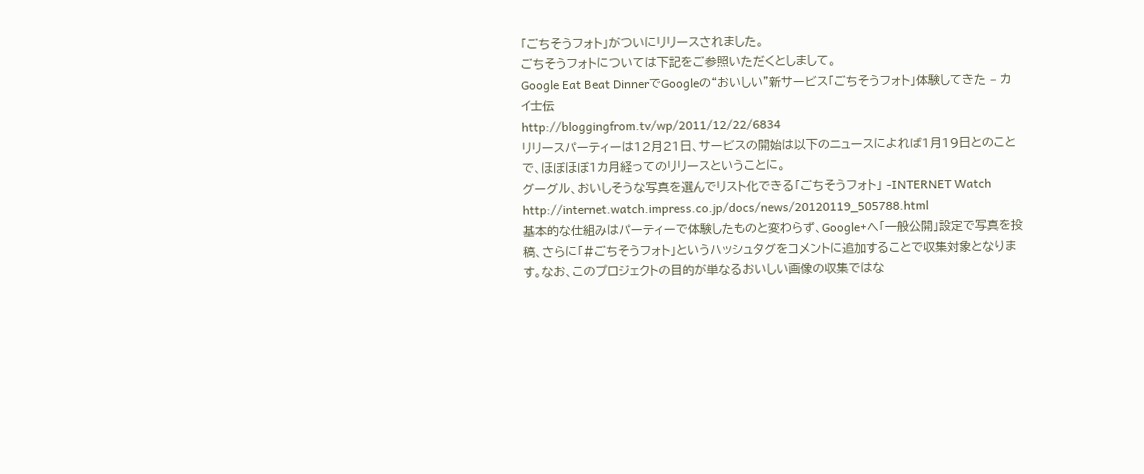「ごちそうフォト」がついにリリースされました。
ごちそうフォトについては下記をご参照いただくとしまして。
Google Eat Beat DinnerでGoogleの“おいしい”新サービス「ごちそうフォト」体験してきた – カイ士伝
http://bloggingfrom.tv/wp/2011/12/22/6834
リリースパーティーは12月21日、サービスの開始は以下のニュースによれば1月19日とのことで、ほぼほぼ1カ月経ってのリリースということに。
グーグル、おいしそうな写真を選んでリスト化できる「ごちそうフォト」 -INTERNET Watch
http://internet.watch.impress.co.jp/docs/news/20120119_505788.html
基本的な仕組みはパーティーで体験したものと変わらず、Google+へ「一般公開」設定で写真を投稿、さらに「#ごちそうフォト」というハッシュタグをコメントに追加することで収集対象となります。なお、このプロジェクトの目的が単なるおいしい画像の収集ではな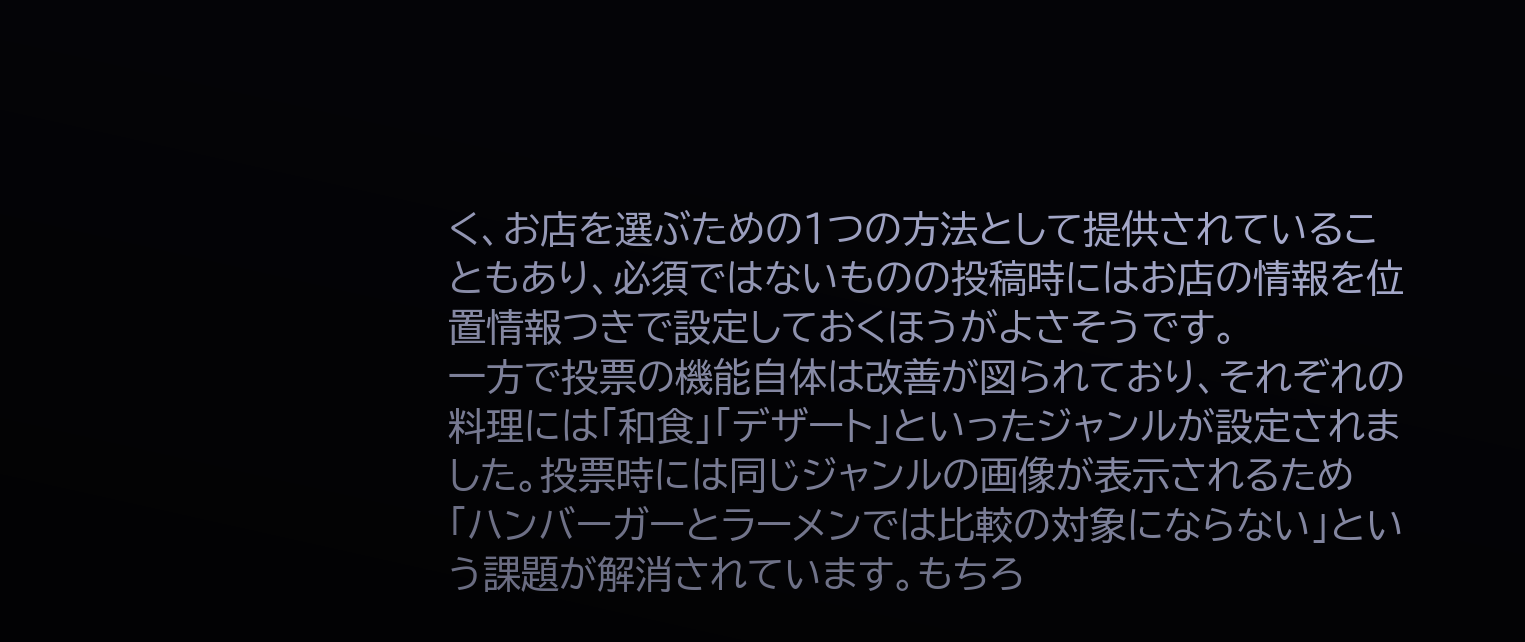く、お店を選ぶための1つの方法として提供されていることもあり、必須ではないものの投稿時にはお店の情報を位置情報つきで設定しておくほうがよさそうです。
一方で投票の機能自体は改善が図られており、それぞれの料理には「和食」「デザート」といったジャンルが設定されました。投票時には同じジャンルの画像が表示されるため「ハンバーガーとラーメンでは比較の対象にならない」という課題が解消されています。もちろ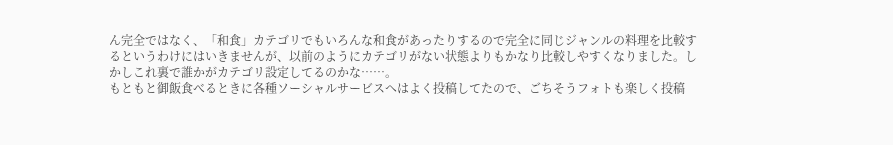ん完全ではなく、「和食」カテゴリでもいろんな和食があったりするので完全に同じジャンルの料理を比較するというわけにはいきませんが、以前のようにカテゴリがない状態よりもかなり比較しやすくなりました。しかしこれ裏で誰かがカテゴリ設定してるのかな……。
もともと御飯食べるときに各種ソーシャルサービスへはよく投稿してたので、ごちそうフォトも楽しく投稿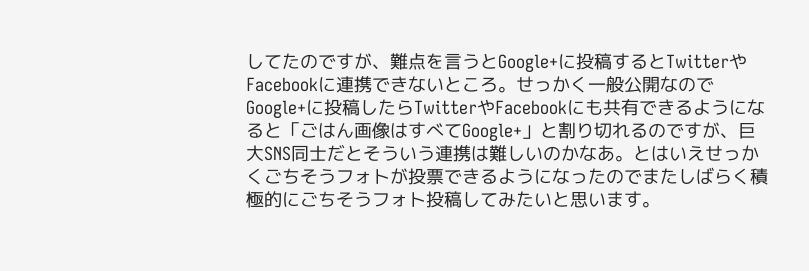してたのですが、難点を言うとGoogle+に投稿するとTwitterやFacebookに連携できないところ。せっかく一般公開なのでGoogle+に投稿したらTwitterやFacebookにも共有できるようになると「ごはん画像はすべてGoogle+」と割り切れるのですが、巨大SNS同士だとそういう連携は難しいのかなあ。とはいえせっかくごちそうフォトが投票できるようになったのでまたしばらく積極的にごちそうフォト投稿してみたいと思います。